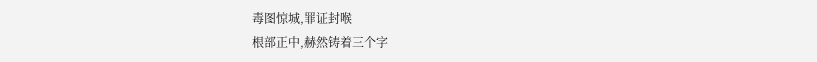毒图惊城,罪证封喉
根部正中,赫然铸着三个字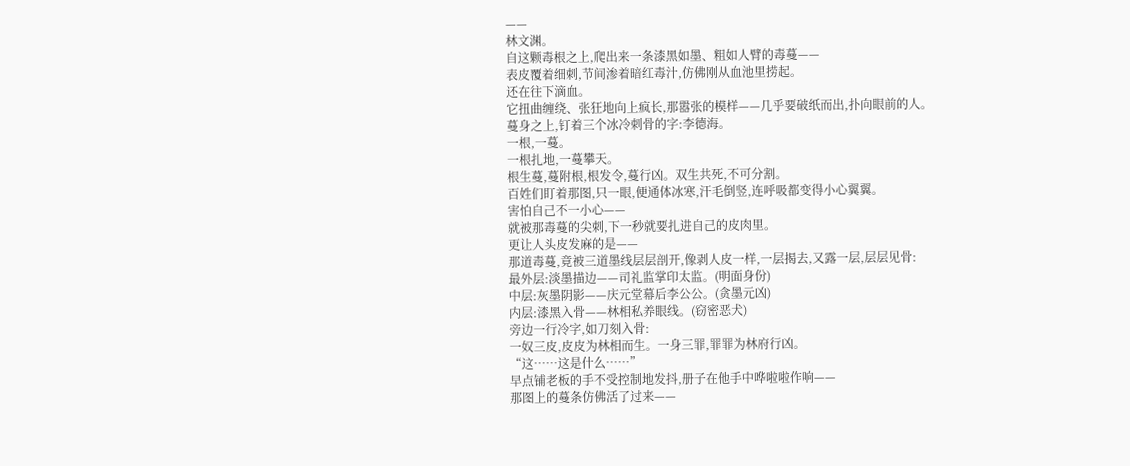——
林文渊。
自这颗毒根之上,爬出来一条漆黑如墨、粗如人臂的毒蔓——
表皮覆着细刺,节间渗着暗红毒汁,仿佛刚从血池里捞起。
还在往下滴血。
它扭曲缠绕、张狂地向上疯长,那嚣张的模样——几乎要破纸而出,扑向眼前的人。
蔓身之上,钉着三个冰冷刺骨的字:李德海。
一根,一蔓。
一根扎地,一蔓攀天。
根生蔓,蔓附根,根发令,蔓行凶。双生共死,不可分割。
百姓们盯着那图,只一眼,便通体冰寒,汗毛倒竖,连呼吸都变得小心翼翼。
害怕自己不一小心——
就被那毒蔓的尖刺,下一秒就要扎进自己的皮肉里。
更让人头皮发麻的是——
那道毒蔓,竟被三道墨线层层剖开,像剥人皮一样,一层揭去,又露一层,层层见骨:
最外层:淡墨描边——司礼监掌印太监。(明面身份)
中层:灰墨阴影——庆元堂幕后李公公。(贪墨元凶)
内层:漆黑入骨——林相私养眼线。(窃密恶犬)
旁边一行冷字,如刀刻入骨:
一奴三皮,皮皮为林相而生。一身三罪,罪罪为林府行凶。
“这……这是什么……”
早点铺老板的手不受控制地发抖,册子在他手中哗啦啦作响——
那图上的蔓条仿佛活了过来——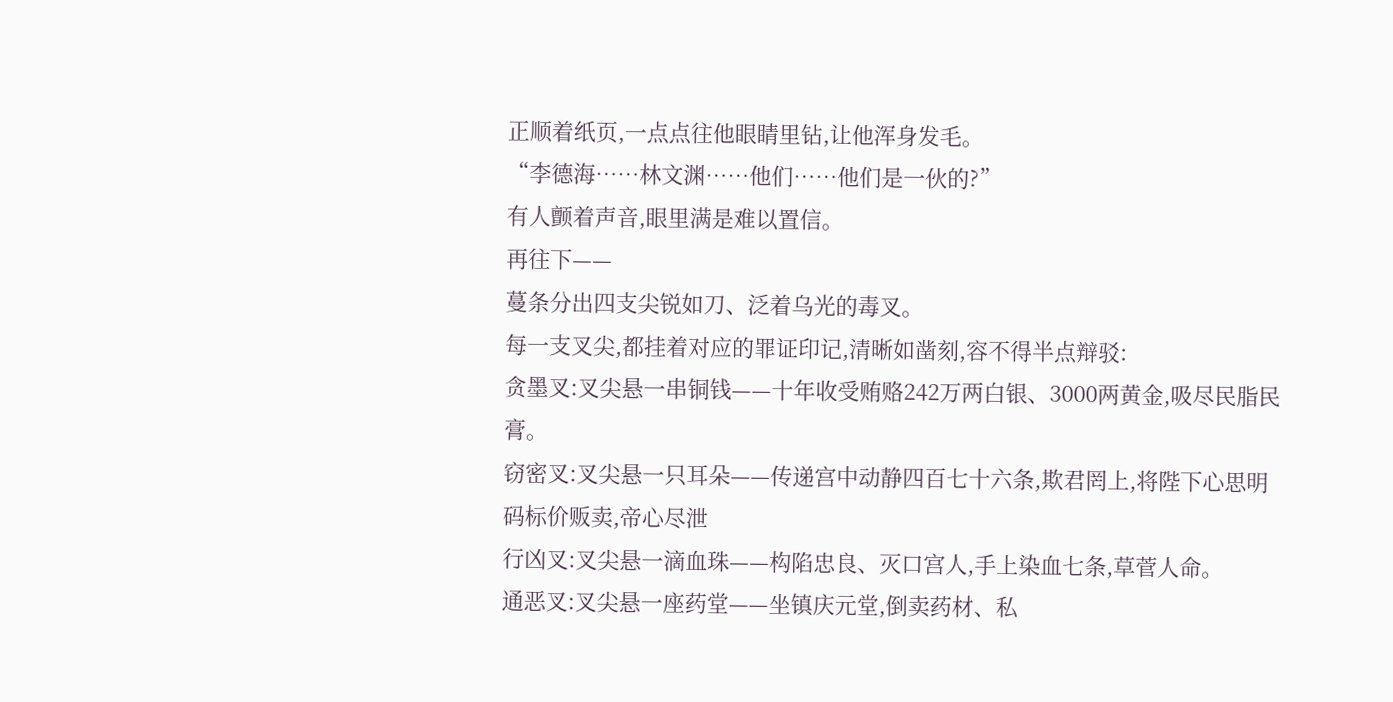正顺着纸页,一点点往他眼睛里钻,让他浑身发毛。
“李德海……林文渊……他们……他们是一伙的?”
有人颤着声音,眼里满是难以置信。
再往下——
蔓条分出四支尖锐如刀、泛着乌光的毒叉。
每一支叉尖,都挂着对应的罪证印记,清晰如凿刻,容不得半点辩驳:
贪墨叉:叉尖悬一串铜钱——十年收受贿赂242万两白银、3000两黄金,吸尽民脂民膏。
窃密叉:叉尖悬一只耳朵——传递宫中动静四百七十六条,欺君罔上,将陛下心思明码标价贩卖,帝心尽泄
行凶叉:叉尖悬一滴血珠——构陷忠良、灭口宫人,手上染血七条,草菅人命。
通恶叉:叉尖悬一座药堂——坐镇庆元堂,倒卖药材、私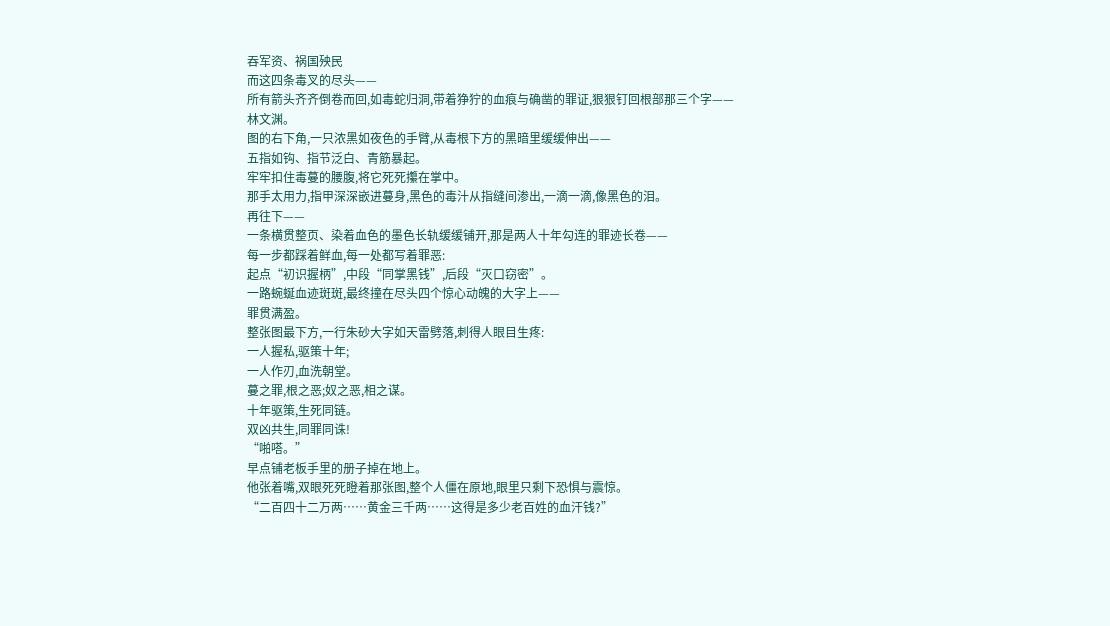吞军资、祸国殃民
而这四条毒叉的尽头——
所有箭头齐齐倒卷而回,如毒蛇归洞,带着狰狞的血痕与确凿的罪证,狠狠钉回根部那三个字——
林文渊。
图的右下角,一只浓黑如夜色的手臂,从毒根下方的黑暗里缓缓伸出——
五指如钩、指节泛白、青筋暴起。
牢牢扣住毒蔓的腰腹,将它死死攥在掌中。
那手太用力,指甲深深嵌进蔓身,黑色的毒汁从指缝间渗出,一滴一滴,像黑色的泪。
再往下——
一条横贯整页、染着血色的墨色长轨缓缓铺开,那是两人十年勾连的罪迹长卷——
每一步都踩着鲜血,每一处都写着罪恶:
起点“初识握柄”,中段“同掌黑钱”,后段“灭口窃密”。
一路蜿蜒血迹斑斑,最终撞在尽头四个惊心动魄的大字上——
罪贯满盈。
整张图最下方,一行朱砂大字如天雷劈落,刺得人眼目生疼:
一人握私,驱策十年;
一人作刃,血洗朝堂。
蔓之罪,根之恶;奴之恶,相之谋。
十年驱策,生死同链。
双凶共生,同罪同诛!
“啪嗒。”
早点铺老板手里的册子掉在地上。
他张着嘴,双眼死死瞪着那张图,整个人僵在原地,眼里只剩下恐惧与震惊。
“二百四十二万两……黄金三千两……这得是多少老百姓的血汗钱?”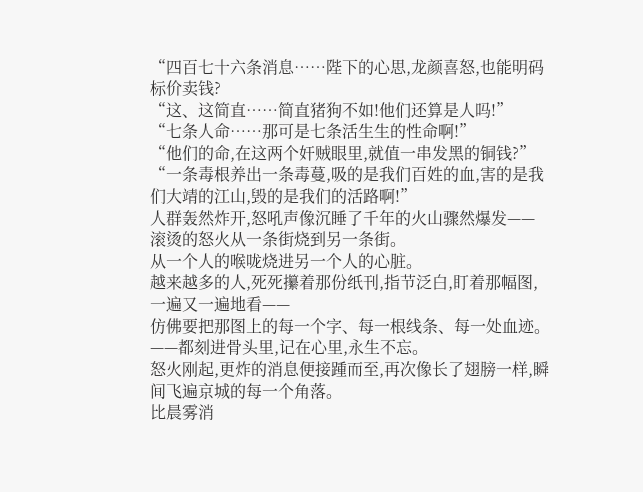“四百七十六条消息……陛下的心思,龙颜喜怒,也能明码标价卖钱?
“这、这简直……简直猪狗不如!他们还算是人吗!”
“七条人命……那可是七条活生生的性命啊!”
“他们的命,在这两个奸贼眼里,就值一串发黑的铜钱?”
“一条毒根养出一条毒蔓,吸的是我们百姓的血,害的是我们大靖的江山,毁的是我们的活路啊!”
人群轰然炸开,怒吼声像沉睡了千年的火山骤然爆发——
滚烫的怒火从一条街烧到另一条街。
从一个人的喉咙烧进另一个人的心脏。
越来越多的人,死死攥着那份纸刊,指节泛白,盯着那幅图,一遍又一遍地看——
仿佛要把那图上的每一个字、每一根线条、每一处血迹。
——都刻进骨头里,记在心里,永生不忘。
怒火刚起,更炸的消息便接踵而至,再次像长了翅膀一样,瞬间飞遍京城的每一个角落。
比晨雾消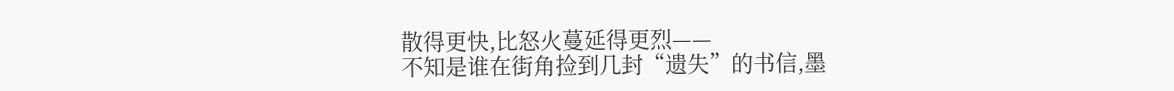散得更快,比怒火蔓延得更烈——
不知是谁在街角捡到几封“遗失”的书信,墨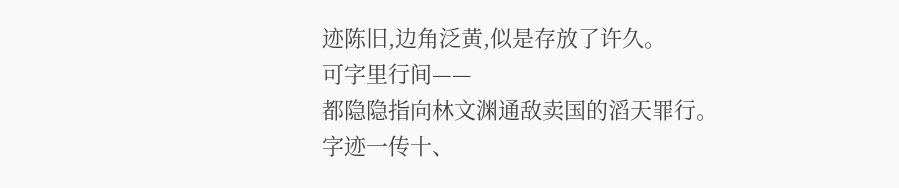迹陈旧,边角泛黄,似是存放了许久。
可字里行间——
都隐隐指向林文渊通敌卖国的滔天罪行。
字迹一传十、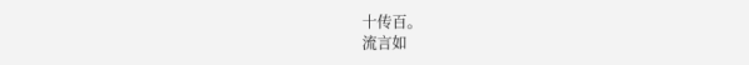十传百。
流言如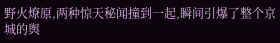野火燎原,两种惊天秘闻撞到一起,瞬间引爆了整个京城的舆